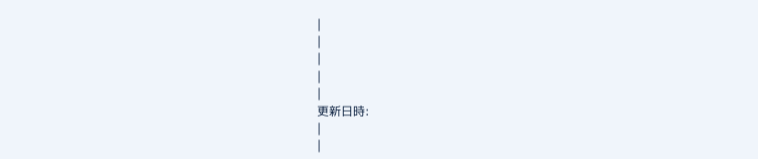|
|
|
|
|
更新日時:
|
|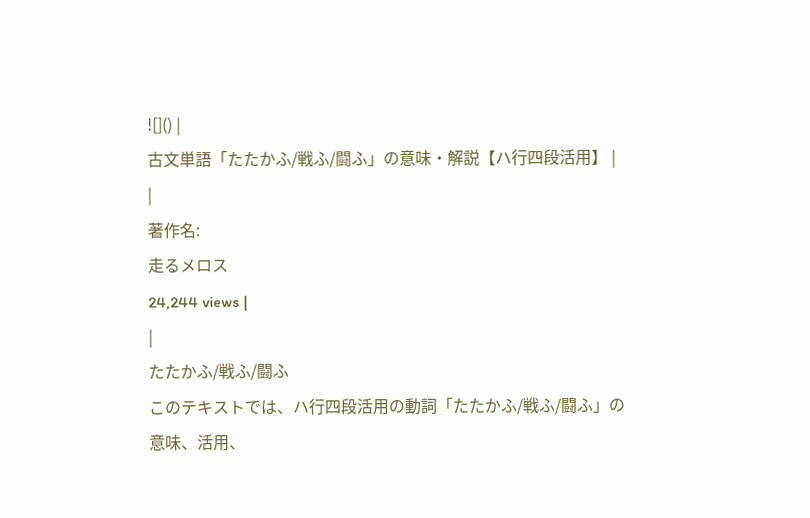![]() |
古文単語「たたかふ/戦ふ/闘ふ」の意味・解説【ハ行四段活用】 |
|
著作名:
走るメロス
24,244 views |
|
たたかふ/戦ふ/闘ふ
このテキストでは、ハ行四段活用の動詞「たたかふ/戦ふ/闘ふ」の意味、活用、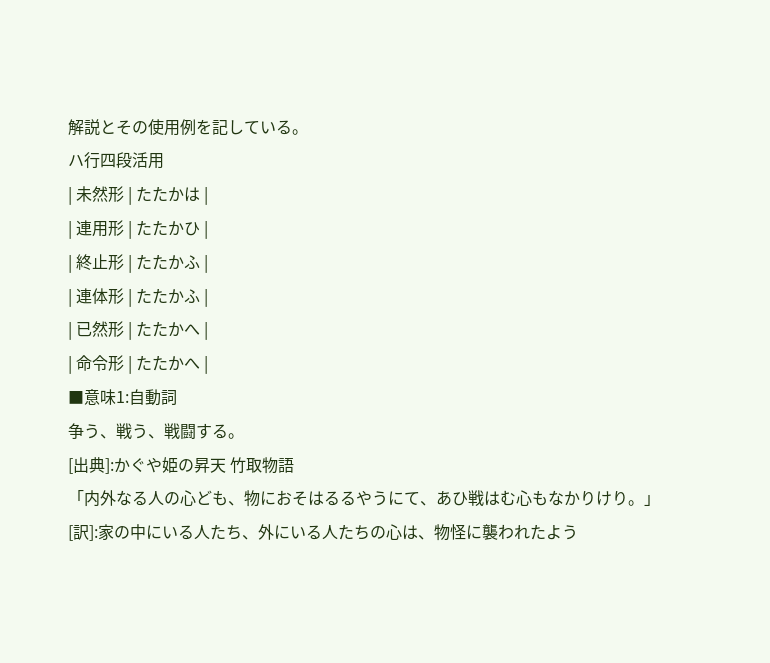解説とその使用例を記している。
ハ行四段活用
| 未然形 | たたかは |
| 連用形 | たたかひ |
| 終止形 | たたかふ |
| 連体形 | たたかふ |
| 已然形 | たたかへ |
| 命令形 | たたかへ |
■意味1:自動詞
争う、戦う、戦闘する。
[出典]:かぐや姫の昇天 竹取物語
「内外なる人の心ども、物におそはるるやうにて、あひ戦はむ心もなかりけり。」
[訳]:家の中にいる人たち、外にいる人たちの心は、物怪に襲われたよう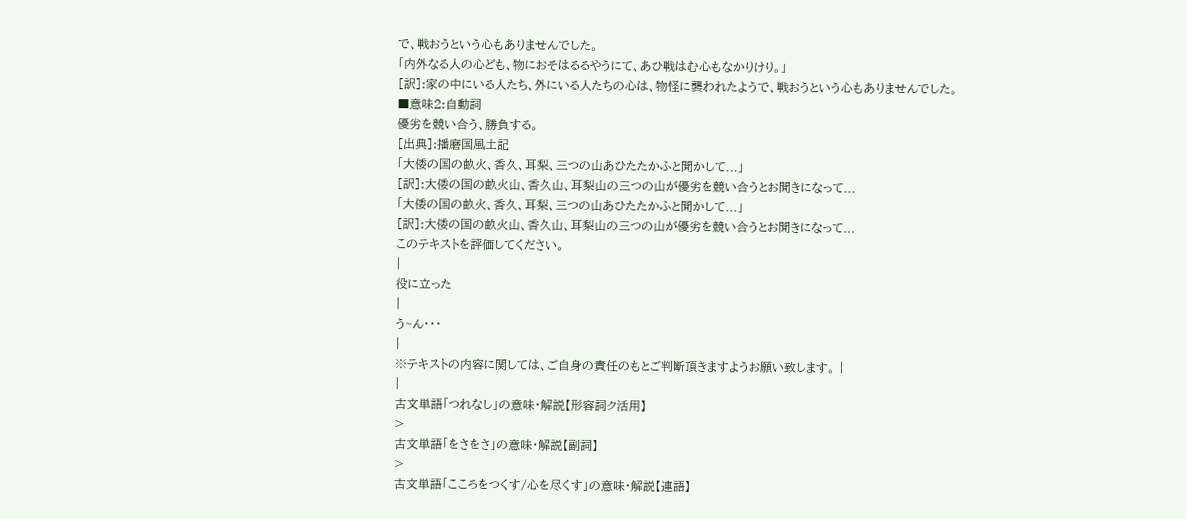で、戦おうという心もありませんでした。
「内外なる人の心ども、物におそはるるやうにて、あひ戦はむ心もなかりけり。」
[訳]:家の中にいる人たち、外にいる人たちの心は、物怪に襲われたようで、戦おうという心もありませんでした。
■意味2:自動詞
優劣を競い合う、勝負する。
[出典]:播磨国風土記
「大倭の国の畝火、香久、耳梨、三つの山あひたたかふと聞かして...」
[訳]:大倭の国の畝火山、香久山、耳梨山の三つの山が優劣を競い合うとお聞きになって...
「大倭の国の畝火、香久、耳梨、三つの山あひたたかふと聞かして...」
[訳]:大倭の国の畝火山、香久山、耳梨山の三つの山が優劣を競い合うとお聞きになって...
このテキストを評価してください。
|
役に立った
|
う~ん・・・
|
※テキストの内容に関しては、ご自身の責任のもとご判断頂きますようお願い致します。 |
|
古文単語「つれなし」の意味・解説【形容詞ク活用】
>
古文単語「をさをさ」の意味・解説【副詞】
>
古文単語「こころをつくす/心を尽くす」の意味・解説【連語】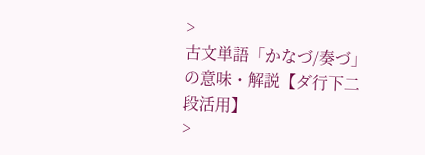>
古文単語「かなづ/奏づ」の意味・解説【ダ行下二段活用】
>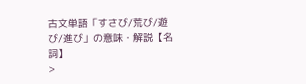古文単語「すさび/荒び/遊び/進び」の意味・解説【名詞】
>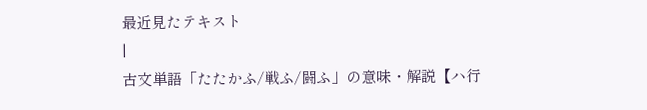最近見たテキスト
|
古文単語「たたかふ/戦ふ/闘ふ」の意味・解説【ハ行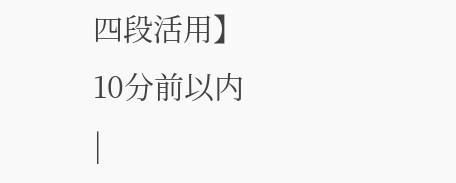四段活用】
10分前以内
|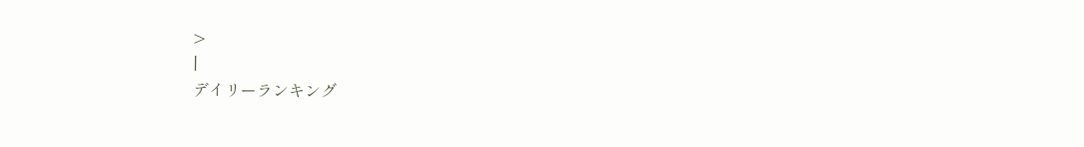>
|
デイリーランキング